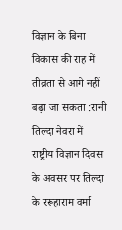विज्ञान के बिना विकास की राह में तीव्रता से आगे नहीं बढ़ा जा सकता :रानी
तिल्दा नेवरा में राष्ट्रीय विज्ञान दिवस के अवसर पर तिल्दा के ररूहाराम वर्मा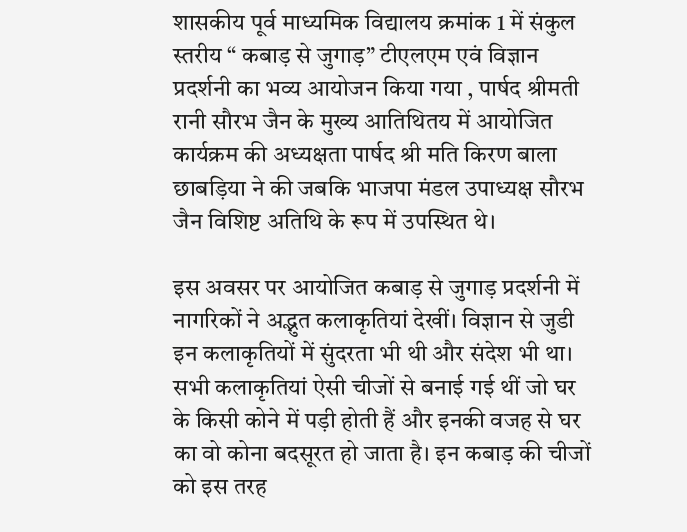शासकीय पूर्व माध्यमिक विद्यालय क्रमांक 1 में संकुल स्तरीय “ कबाड़ से जुगाड़” टीएलएम एवं विज्ञान प्रदर्शनी का भव्य आयोजन किया गया , पार्षद श्रीमती रानी सौरभ जैन के मुख्य आतिथितय में आयोजित कार्यक्रम की अध्यक्षता पार्षद श्री मति किरण बाला छाबड़िया ने की जबकि भाजपा मंडल उपाध्यक्ष सौरभ जैन विशिष्ट अतिथि के रूप में उपस्थित थे।

इस अवसर पर आयोजित कबाड़ से जुगाड़ प्रदर्शनी में नागरिकों ने अद्भुत कलाकृतियां देखीं। विज्ञान से जुडी इन कलाकृतियों में सुंदरता भी थी और संदेश भी था। सभी कलाकृतियां ऐसी चीजों से बनाई गई थीं जो घर के किसी कोने में पड़ी होती हैं और इनकी वजह से घर का वो कोना बदसूरत हो जाता है। इन कबाड़ की चीजों को इस तरह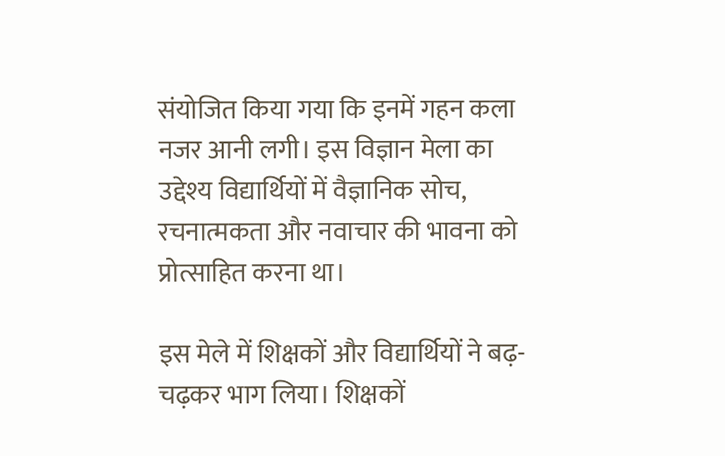संयोजित किया गया कि इनमें गहन कला नजर आनी लगी। इस विज्ञान मेला का उद्देश्य विद्यार्थियों में वैज्ञानिक सोच, रचनात्मकता और नवाचार की भावना को प्रोत्साहित करना था।

इस मेले में शिक्षकों और विद्यार्थियों ने बढ़-चढ़कर भाग लिया। शिक्षकों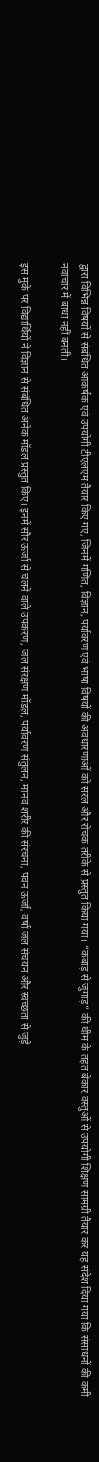द्वारा विभिन्न विषयों से संबंधित आकर्षक एवं उपयोगी टीएलएम तैयार किए गए, जिनमें गणित, विज्ञान, पर्यावरण एवं भाषा विषयों की अवधारणाओं को सरल और रोचक तरीके से प्रस्तुत किया गया। “कबाड़ से जुगाड़” की थीम के तहत बेकार वस्तुओं से उपयोगी शिक्षण सामग्री तैयार कर यह संदेश दिया गया कि संसाधनों की कमी नवाचार में बाधा नहीं बनती।

इस मुके पर विद्यार्थियों ने विज्ञान से संबंधित अनेक मॉडल प्रस्तुत किए। इनमें सौर ऊर्जा से चलने वाले उपकरण, जल संरक्षण मॉडल, पर्यावरण संतुलन, मानव शरीर की संरचना, पवन ऊर्जा, वर्षा जल संचयन और स्वच्छता से जुड़े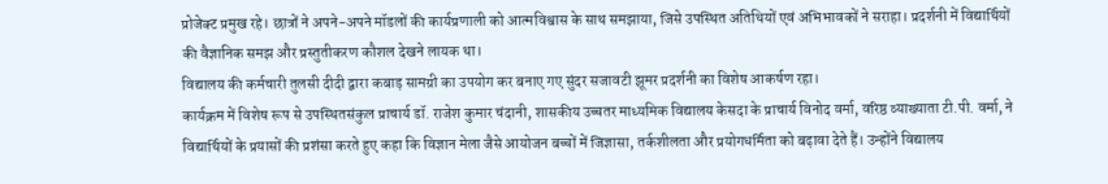प्रोजेक्ट प्रमुख रहे। छात्रों ने अपने-अपने मॉडलों की कार्यप्रणाली को आत्मविश्वास के साथ समझाया, जिसे उपस्थित अतिथियों एवं अभिभावकों ने सराहा। प्रदर्शनी में विद्यार्थियों की वैज्ञानिक समझ और प्रस्तुतीकरण कौशल देखने लायक था।
विद्यालय की कर्मचारी तुलसी दीदी द्वारा कबाड़ सामग्री का उपयोग कर बनाए गए सुंदर सजावटी झूमर प्रदर्शनी का विशेष आकर्षण रहा।
कार्यक्रम में विशेष रूप से उपस्थितसंकुल प्राचार्य डॉ. राजेश कुमार चंदानी, शासकीय उच्चतर माध्यमिक विद्यालय केसदा के प्राचार्य विनोद वर्मा, वरिष्ठ व्याख्याता टी.पी. वर्मा, ने विद्यार्थियों के प्रयासों की प्रशंसा करते हुए कहा कि विज्ञान मेला जैसे आयोजन बच्चों में जिज्ञासा, तर्कशीलता और प्रयोगधर्मिता को बढ़ावा देते हैं। उन्होंने विद्यालय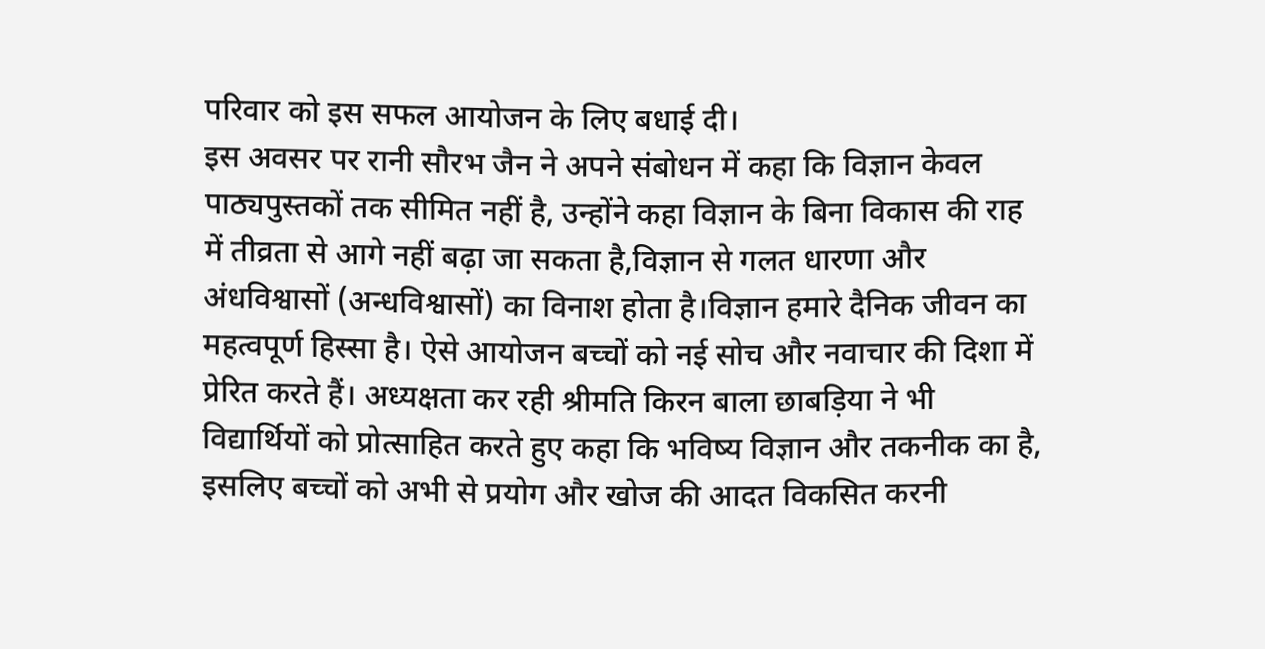परिवार को इस सफल आयोजन के लिए बधाई दी।
इस अवसर पर रानी सौरभ जैन ने अपने संबोधन में कहा कि विज्ञान केवल पाठ्यपुस्तकों तक सीमित नहीं है, उन्होंने कहा विज्ञान के बिना विकास की राह में तीव्रता से आगे नहीं बढ़ा जा सकता है,विज्ञान से गलत धारणा और अंधविश्वासों (अन्धविश्वासों) का विनाश होता है।विज्ञान हमारे दैनिक जीवन का महत्वपूर्ण हिस्सा है। ऐसे आयोजन बच्चों को नई सोच और नवाचार की दिशा में प्रेरित करते हैं। अध्यक्षता कर रही श्रीमति किरन बाला छाबड़िया ने भी विद्यार्थियों को प्रोत्साहित करते हुए कहा कि भविष्य विज्ञान और तकनीक का है, इसलिए बच्चों को अभी से प्रयोग और खोज की आदत विकसित करनी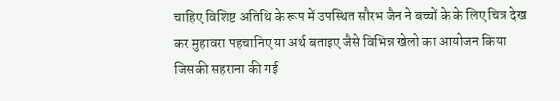चाहिए विशिष्ट अतिथि के रूप में उपस्थित सौरभ जैन ने बच्चों के के लिए चित्र देख कर मुहावरा पहचानिए या अर्थ बताइए जैसे विभिन्न खेलो का आयोजन किया जिसकी सहराना की गई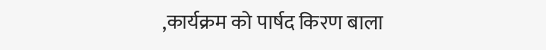,कार्यक्रम को पार्षद किरण बाला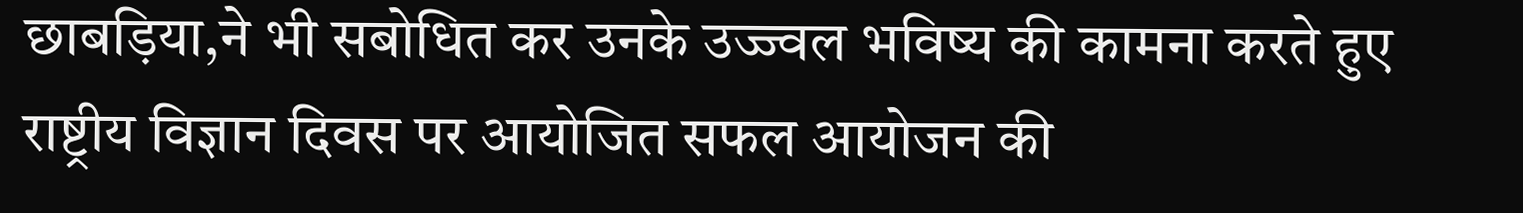छाबड़िया,ने भी सबोधित कर उनके उज्ज्वल भविष्य की कामना करते हुए राष्ट्रीय विज्ञान दिवस पर आयोजित सफल आयोजन की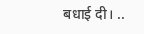बधाई दी। ..